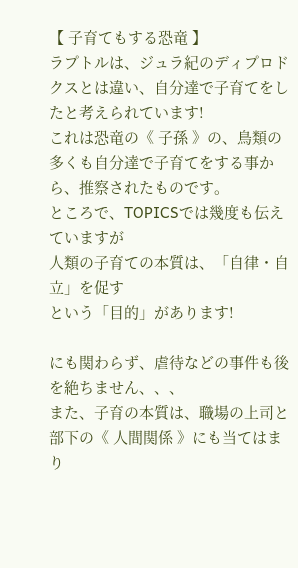【 子育てもする恐竜 】
ラプトルは、ジュラ紀のディプロドクスとは違い、自分達で子育てをしたと考えられています!
これは恐竜の《 子孫 》の、鳥類の多くも自分達で子育てをする事から、推察されたものです。
ところで、TOPICSでは幾度も伝えていますが
人類の子育ての本質は、「自律・自立」を促す
という「目的」があります!

にも関わらず、虐待などの事件も後を絶ちません、、、
また、子育の本質は、職場の上司と部下の《 人間関係 》にも当てはまり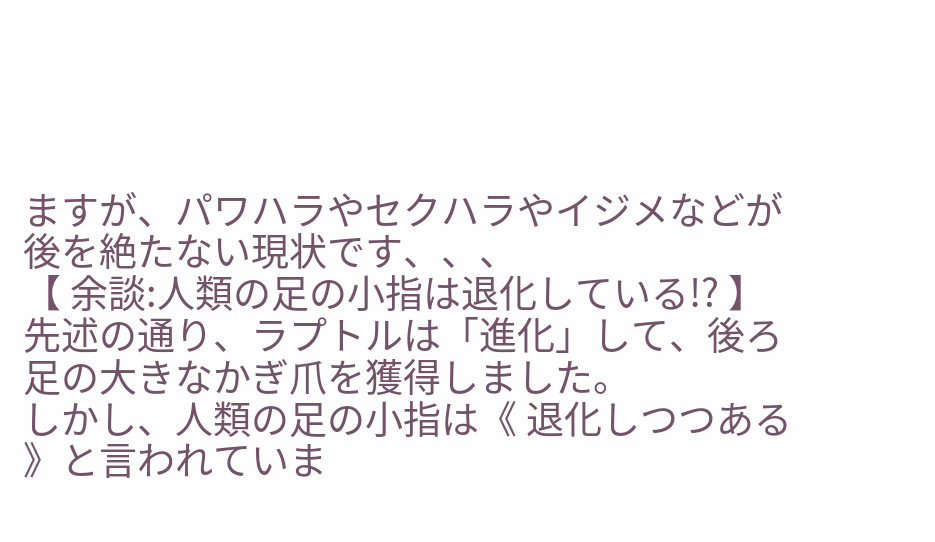ますが、パワハラやセクハラやイジメなどが後を絶たない現状です、、、
【 余談:人類の足の小指は退化している!? 】
先述の通り、ラプトルは「進化」して、後ろ足の大きなかぎ爪を獲得しました。
しかし、人類の足の小指は《 退化しつつある 》と言われていま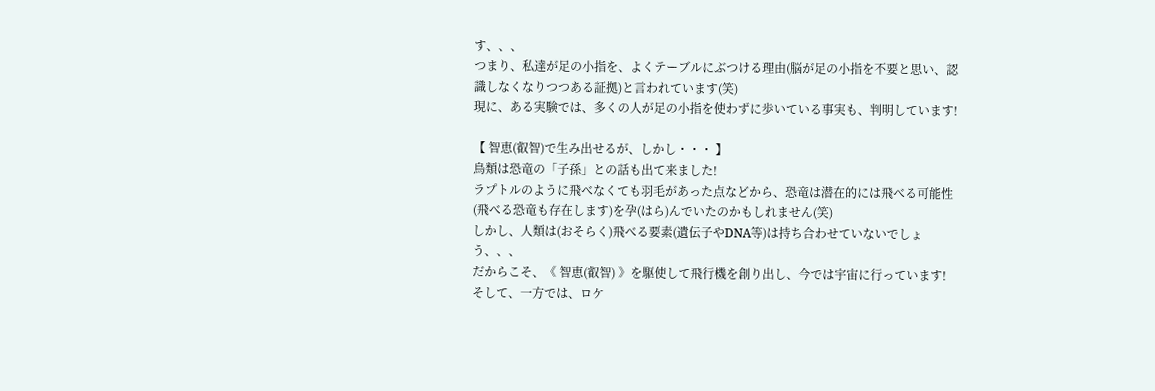す、、、
つまり、私達が足の小指を、よくテーブルにぶつける理由(脳が足の小指を不要と思い、認識しなくなりつつある証拠)と言われています(笑)
現に、ある実験では、多くの人が足の小指を使わずに歩いている事実も、判明しています!

【 智恵(叡智)で生み出せるが、しかし・・・ 】
鳥類は恐竜の「子孫」との話も出て来ました!
ラプトルのように飛べなくても羽毛があった点などから、恐竜は潜在的には飛べる可能性(飛べる恐竜も存在します)を孕(はら)んでいたのかもしれません(笑)
しかし、人類は(おそらく)飛べる要素(遺伝子やDNA等)は持ち合わせていないでしょう、、、
だからこそ、《 智恵(叡智) 》を駆使して飛行機を創り出し、今では宇宙に行っています!
そして、一方では、ロケ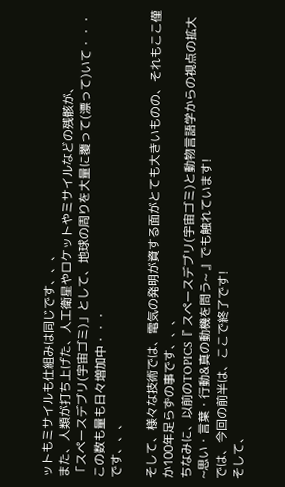ットもミサイルも仕組みは同じです、、、
また、人類が打ち上げた、人工衛星やロケットやミサイルなどの残骸が、
「スペースデブリ(宇宙ゴミ)」として、地球の周りを大量に覆って(漂って)いて・・・
この数も量も日々増加中・・・
です、、、

そして、様々な技術では、電気の発明が資する面がとても大きいものの、それもここ僅か100年足らずの事です、、、
ちなみに、以前のTOPICS『 スペースデブリ(宇宙ゴミ)と動物言語学からの視点の拡大 ~思い・言葉・行動&真の動機を問う~ 』でも触れています!
では、今回の前半は、ここで終了です!
そして、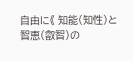自由に《 知能(知性)と智恵(叡智)の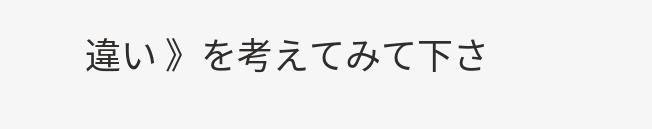違い 》を考えてみて下さ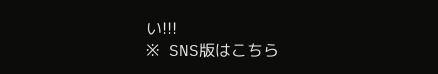い!!!
※ SNS版はこちら